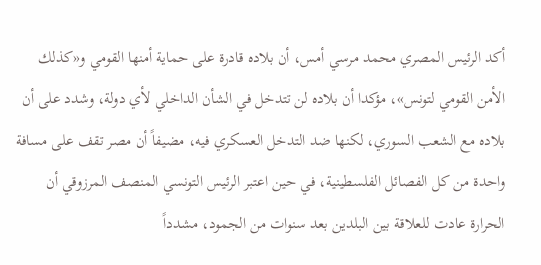أكد الرئيس المصري محمد مرسي أمس، أن بلاده قادرة على حماية أمنها القومي و«كذلك الأمن القومي لتونس»، مؤكدا أن بلاده لن تتدخل في الشأن الداخلي لأي دولة، وشدد على أن بلاده مع الشعب السوري، لكنها ضد التدخل العسكري فيه، مضيفاً أن مصر تقف على مسافة واحدة من كل الفصائل الفلسطينية، في حين اعتبر الرئيس التونسي المنصف المرزوقي أن الحرارة عادت للعلاقة بين البلدين بعد سنوات من الجمود، مشدداً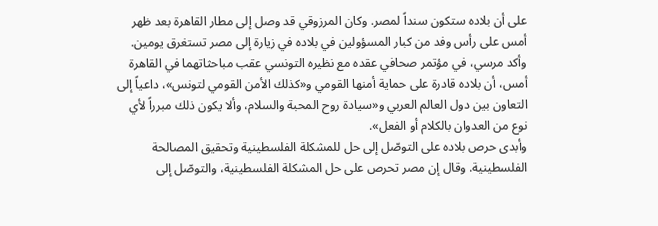على أن بلاده ستكون سنداً لمصر. وكان المرزوقي قد وصل إلى مطار القاهرة بعد ظهر أمس على رأس وفد من كبار المسؤولين في بلاده في زيارة إلى مصر تستغرق يومين.
وأكد مرسي، في مؤتمر صحافي عقده مع نظيره التونسي عقب مباحثاتهما في القاهرة أمس، أن بلاده قادرة على حماية أمنها القومي و«كذلك الأمن القومي لتونس»، داعياً إلى التعاون بين دول العالم العربي و«سيادة روح المحبة والسلام، وألا يكون ذلك مبرراً لأي نوع من العدوان بالكلام أو الفعل».
وأبدى حرص بلاده على التوصّل إلى حل للمشكلة الفلسطينية وتحقيق المصالحة الفلسطينية. وقال إن مصر تحرص على حل المشكلة الفلسطينية، والتوصّل إلى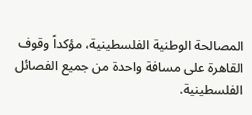المصالحة الوطنية الفلسطينية، مؤكداً وقوف القاهرة على مسافة واحدة من جميع الفصائل الفلسطينية.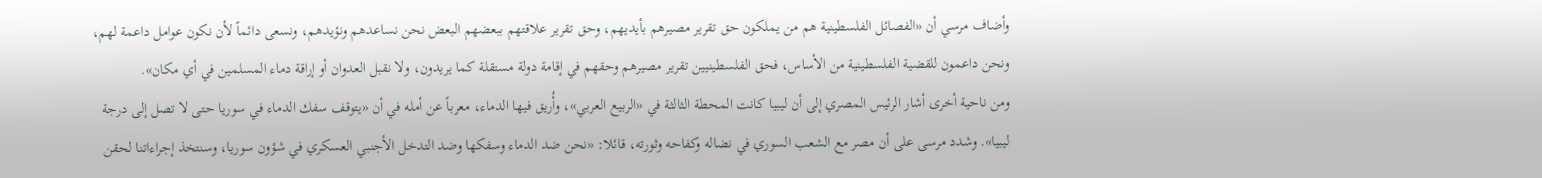وأضاف مرسي أن «الفصائل الفلسطينية هم من يملكون حق تقرير مصيرهم بأيديهم، وحق تقرير علاقتهم ببعضهم البعض نحن نساعدهم ونؤيدهم، ونسعى دائماً لأن نكون عوامل داعمة لهم، ونحن داعمون للقضية الفلسطينية من الأساس، فحق الفلسطينيين تقرير مصيرهم وحقهم في إقامة دولة مستقلة كما يريدون، ولا نقبل العدوان أو إراقة دماء المسلمين في أي مكان».
ومن ناحية أخرى أشار الرئيس المصري إلى أن ليبيا كانت المحطة الثالثة في «الربيع العربي»، وأُريق فيها الدماء، معرباً عن أمله في أن «يتوقف سفك الدماء في سوريا حتى لا تصل إلى درجة ليبيا». وشدد مرسى على أن مصر مع الشعب السوري في نضاله وكفاحه وثورته، قائلا: «نحن ضد الدماء وسفكها وضد التدخل الأجنبي العسكري في شؤون سوريا، وسنتخذ إجراءاتنا لحقن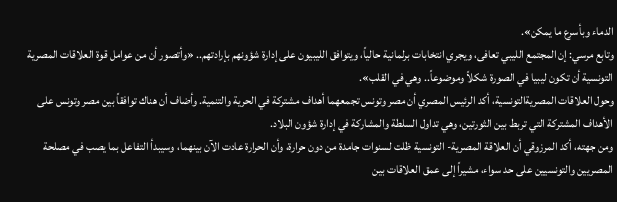الدماء وبأسرع ما يمكن».
وتابع مرسي: إن المجتمع الليبي تعافى، ويجري انتخابات برلمانية حالياً، ويتوافق الليبيون على إدارة شؤونهم بإرادتهم.. «وأتصور أن من عوامل قوة العلاقات المصرية التونسية أن تكون ليبيا في الصورة شكلاً وموضوعاً.. وهي في القلب».
وحول العلاقات المصريةالتونسية، أكد الرئيس المصري أن مصر وتونس تجمعهما أهداف مشتركة في الحرية والتنمية. وأضاف أن هناك توافقاً بين مصر وتونس على الأهداف المشتركة التي تربط بين الثورتين، وهي تداول السلطة والمشاركة في إدارة شؤون البلاد.
ومن جهته، أكد المرزوقي أن العلاقة المصرية- التونسية ظلت لسنوات جامدة من دون حرارة، وأن الحرارة عادت الآن بينهما، وسيبدأ التفاعل بما يصب في مصلحة المصريين والتونسيين على حد سواء، مشيراً إلى عمق العلاقات بين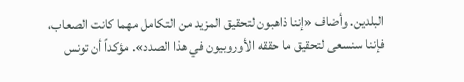البلدين. وأضاف «إننا ذاهبون لتحقيق المزيد من التكامل مهما كانت الصعاب، فإننا سنسعى لتحقيق ما حققه الأوروبيون في هذا الصدد». مؤكداً أن تونس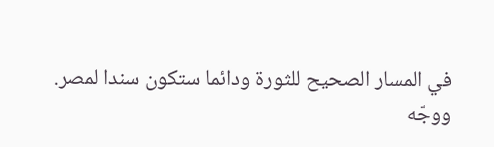في المسار الصحيح للثورة ودائما ستكون سندا لمصر.
ووجّه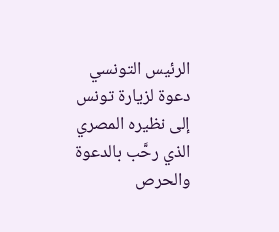الرئيس التونسي دعوة لزيارة تونس إلى نظيره المصري الذي رحَّب بالدعوة والحرص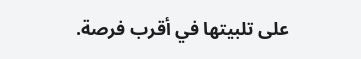على تلبيتها في أقرب فرصة.